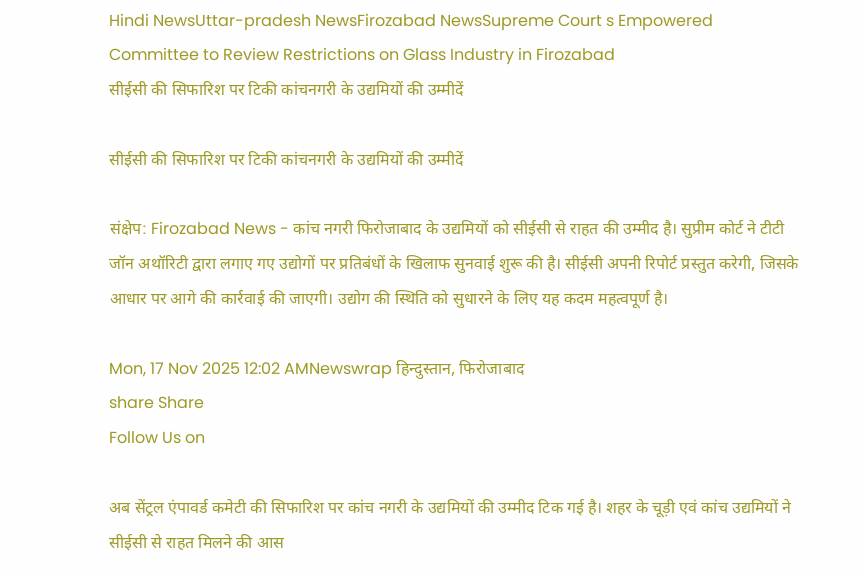Hindi NewsUttar-pradesh NewsFirozabad NewsSupreme Court s Empowered Committee to Review Restrictions on Glass Industry in Firozabad
सीईसी की सिफारिश पर टिकी कांचनगरी के उद्यमियों की उम्मीदें

सीईसी की सिफारिश पर टिकी कांचनगरी के उद्यमियों की उम्मीदें

संक्षेप: Firozabad News - कांच नगरी फिरोजाबाद के उद्यमियों को सीईसी से राहत की उम्मीद है। सुप्रीम कोर्ट ने टीटी जॉन अथॉरिटी द्वारा लगाए गए उद्योगों पर प्रतिबंधों के खिलाफ सुनवाई शुरू की है। सीईसी अपनी रिपोर्ट प्रस्तुत करेगी, जिसके आधार पर आगे की कार्रवाई की जाएगी। उद्योग की स्थिति को सुधारने के लिए यह कदम महत्वपूर्ण है।

Mon, 17 Nov 2025 12:02 AMNewswrap हिन्दुस्तान, फिरोजाबाद
share Share
Follow Us on

अब सेंट्रल एंपावर्ड कमेटी की सिफारिश पर कांच नगरी के उद्यमियों की उम्मीद टिक गई है। शहर के चूड़ी एवं कांच उद्यमियों ने सीईसी से राहत मिलने की आस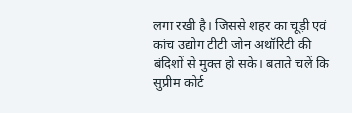लगा रखी है। जिससे शहर का चूड़ी एवं कांच उद्योग टीटी जोन अथॉरिटी की बंदिशों से मुक्त हो सके। बताते चलें कि सुप्रीम कोर्ट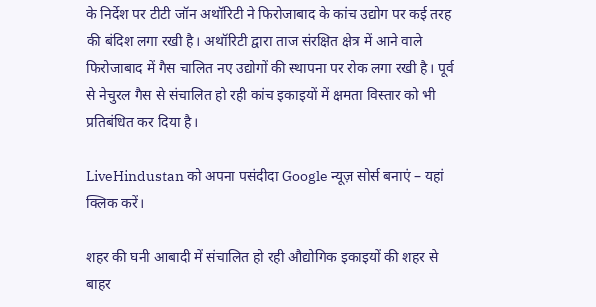के निर्देश पर टीटी जॉन अथॉरिटी ने फिरोजाबाद के कांच उद्योग पर कई तरह की बंदिश लगा रखी है। अथॉरिटी द्वारा ताज संरक्षित क्षेत्र में आने वाले फिरोजाबाद में गैस चालित नए उद्योगों की स्थापना पर रोक लगा रखी है। पूर्व से नेचुरल गैस से संचालित हो रही कांच इकाइयों में क्षमता विस्तार को भी प्रतिबंधित कर दिया है।

LiveHindustan को अपना पसंदीदा Google न्यूज़ सोर्स बनाएं – यहां क्लिक करें।

शहर की घनी आबादी में संचालित हो रही औद्योगिक इकाइयों की शहर से बाहर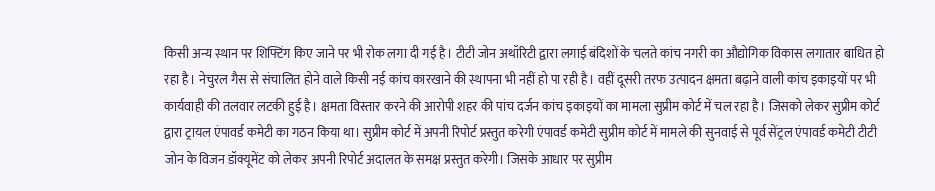किसी अन्य स्थान पर शिफ्टिंग किए जाने पर भी रोक लगा दी गई है। टीटी जोन अथॉरिटी द्वारा लगाई बंदिशों के चलते कांच नगरी का औद्योगिक विकास लगातार बाधित हो रहा है। नेचुरल गैस से संचालित होने वाले किसी नई कांच कारखाने की स्थापना भी नहीं हो पा रही है। वहीं दूसरी तरफ उत्पादन क्षमता बढ़ाने वाली कांच इकाइयों पर भी कार्यवाही की तलवार लटकी हुई है। क्षमता विस्तार करने की आरोपी शहर की पांच दर्जन कांच इकाइयों का मामला सुप्रीम कोर्ट में चल रहा है। जिसको लेकर सुप्रीम कोर्ट द्वारा ट्रायल एंपावर्ड कमेटी का गठन किया था। सुप्रीम कोर्ट में अपनी रिपोर्ट प्रस्तुत करेगी एंपावर्ड कमेटी सुप्रीम कोर्ट में मामले की सुनवाई से पूर्व सेंट्रल एंपावर्ड कमेटी टीटी जोन के विजन डॉक्यूमेंट को लेकर अपनी रिपोर्ट अदालत के समक्ष प्रस्तुत करेगी। जिसके आधार पर सुप्रीम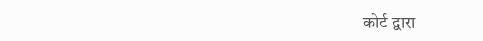कोर्ट द्वारा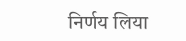निर्णय लिया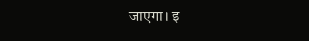जाएगा। इ